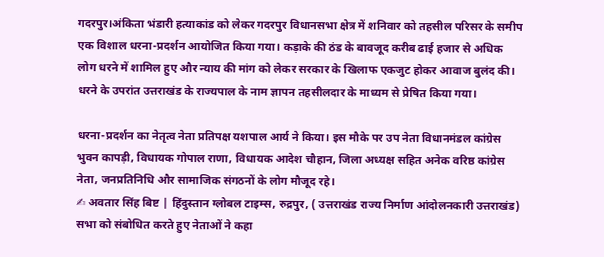गदरपुर।अंकिता भंडारी हत्याकांड को लेकर गदरपुर विधानसभा क्षेत्र में शनिवार को तहसील परिसर के समीप एक विशाल धरना-प्रदर्शन आयोजित किया गया। कड़ाके की ठंड के बावजूद करीब ढाई हजार से अधिक लोग धरने में शामिल हुए और न्याय की मांग को लेकर सरकार के खिलाफ एकजुट होकर आवाज बुलंद की। धरने के उपरांत उत्तराखंड के राज्यपाल के नाम ज्ञापन तहसीलदार के माध्यम से प्रेषित किया गया।

धरना-प्रदर्शन का नेतृत्व नेता प्रतिपक्ष यशपाल आर्य ने किया। इस मौके पर उप नेता विधानमंडल कांग्रेस भुवन कापड़ी, विधायक गोपाल राणा, विधायक आदेश चौहान, जिला अध्यक्ष सहित अनेक वरिष्ठ कांग्रेस नेता, जनप्रतिनिधि और सामाजिक संगठनों के लोग मौजूद रहे।
✍ अवतार सिंह बिष्ट | हिंदुस्तान ग्लोबल टाइम्स, रुद्रपुर, ( उत्तराखंड राज्य निर्माण आंदोलनकारी उत्तराखंड)
सभा को संबोधित करते हुए नेताओं ने कहा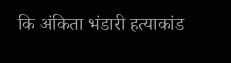कि अंकिता भंडारी हत्याकांड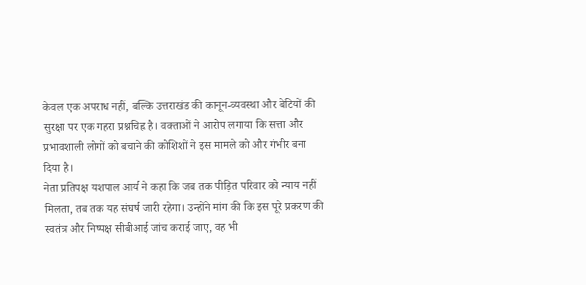केवल एक अपराध नहीं, बल्कि उत्तराखंड की कानून-व्यवस्था और बेटियों की सुरक्षा पर एक गहरा प्रश्नचिह्न है। वक्ताओं ने आरोप लगाया कि सत्ता और प्रभावशाली लोगों को बचाने की कोशिशों ने इस मामले को और गंभीर बना दिया है।
नेता प्रतिपक्ष यशपाल आर्य ने कहा कि जब तक पीड़ित परिवार को न्याय नहीं मिलता, तब तक यह संघर्ष जारी रहेगा। उन्होंने मांग की कि इस पूरे प्रकरण की स्वतंत्र और निष्पक्ष सीबीआई जांच कराई जाए, वह भी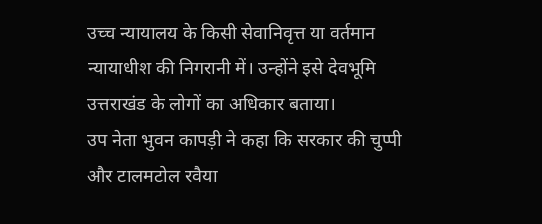उच्च न्यायालय के किसी सेवानिवृत्त या वर्तमान न्यायाधीश की निगरानी में। उन्होंने इसे देवभूमि उत्तराखंड के लोगों का अधिकार बताया।
उप नेता भुवन कापड़ी ने कहा कि सरकार की चुप्पी और टालमटोल रवैया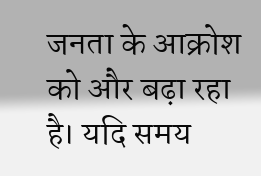जनता के आक्रोश को और बढ़ा रहा है। यदि समय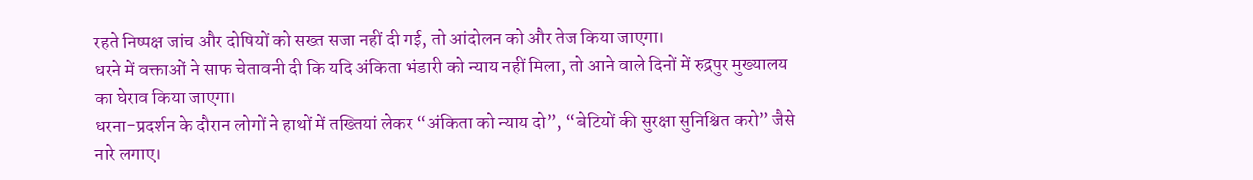रहते निष्पक्ष जांच और दोषियों को सख्त सजा नहीं दी गई, तो आंदोलन को और तेज किया जाएगा।
धरने में वक्ताओं ने साफ चेतावनी दी कि यदि अंकिता भंडारी को न्याय नहीं मिला, तो आने वाले दिनों में रुद्रपुर मुख्यालय का घेराव किया जाएगा।
धरना-प्रदर्शन के दौरान लोगों ने हाथों में तख्तियां लेकर “अंकिता को न्याय दो”, “बेटियों की सुरक्षा सुनिश्चित करो” जैसे नारे लगाए।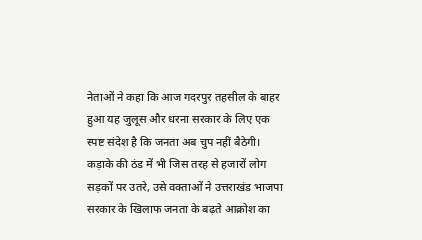नेताओं ने कहा कि आज गदरपुर तहसील के बाहर हुआ यह जुलूस और धरना सरकार के लिए एक स्पष्ट संदेश है कि जनता अब चुप नहीं बैठेगी।
कड़ाके की ठंड में भी जिस तरह से हजारों लोग सड़कों पर उतरे, उसे वक्ताओं ने उत्तराखंड भाजपा सरकार के खिलाफ जनता के बढ़ते आक्रोश का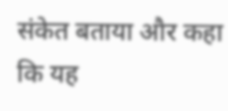संकेत बताया और कहा कि यह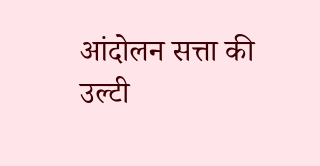आंदोलन सत्ता की उल्टी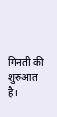गिनती की शुरुआत है।